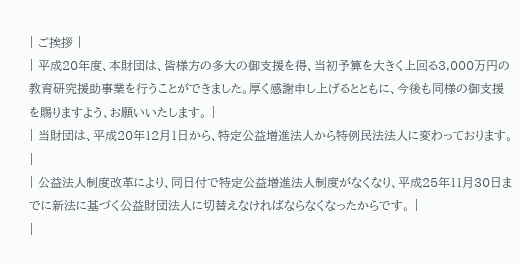| ご挨拶 |
| 平成20年度、本財団は、皆様方の多大の御支援を得、当初予算を大きく上回る3,000万円の教育研究援助事業を行うことができました。厚く感謝申し上げるとともに、今後も同様の御支援を賜りますよう、お願いいたします。 |
| 当財団は、平成20年12月1日から、特定公益増進法人から特例民法法人に変わっております。 |
| 公益法人制度改革により、同日付で特定公益増進法人制度がなくなり、平成25年11月30日までに新法に基づく公益財団法人に切替えなければならなくなったからです。 |
|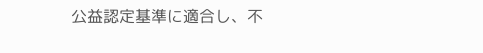公益認定基準に適合し、不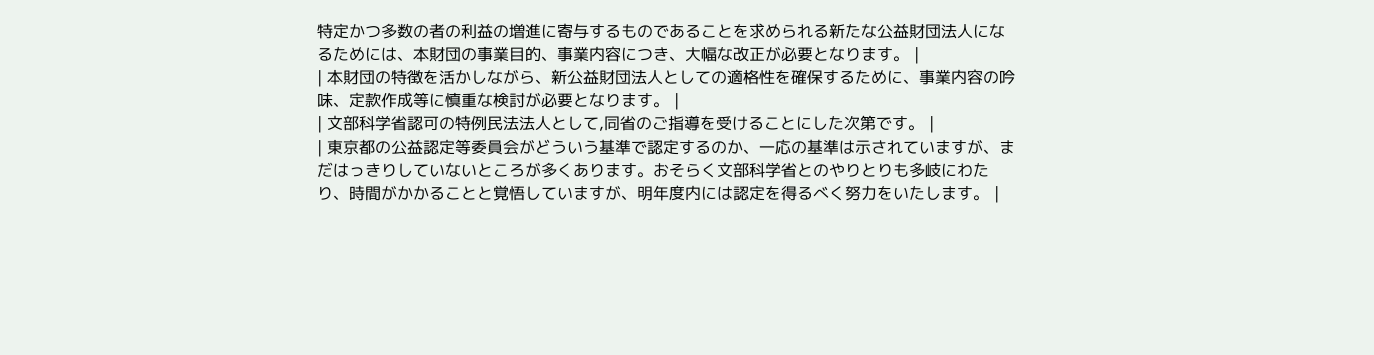特定かつ多数の者の利益の増進に寄与するものであることを求められる新たな公益財団法人になるためには、本財団の事業目的、事業内容につき、大幅な改正が必要となります。 |
| 本財団の特徴を活かしながら、新公益財団法人としての適格性を確保するために、事業内容の吟味、定款作成等に慎重な検討が必要となります。 |
| 文部科学省認可の特例民法法人として,同省のご指導を受けることにした次第です。 |
| 東京都の公益認定等委員会がどういう基準で認定するのか、一応の基準は示されていますが、まだはっきりしていないところが多くあります。おそらく文部科学省とのやりとりも多岐にわたり、時間がかかることと覚悟していますが、明年度内には認定を得るべく努力をいたします。 |